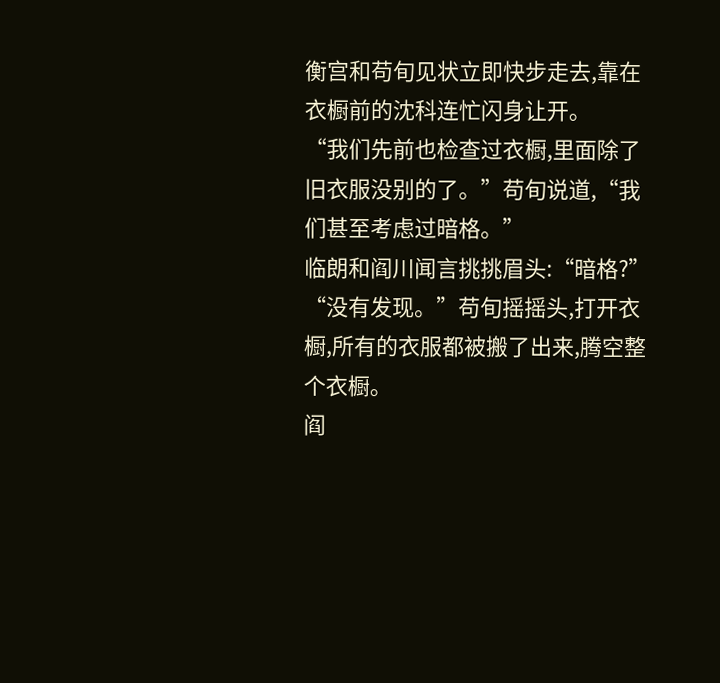衡宫和苟旬见状立即快步走去,靠在衣橱前的沈科连忙闪身让开。
“我们先前也检查过衣橱,里面除了旧衣服没别的了。”苟旬说道,“我们甚至考虑过暗格。”
临朗和阎川闻言挑挑眉头:“暗格?”
“没有发现。”苟旬摇摇头,打开衣橱,所有的衣服都被搬了出来,腾空整个衣橱。
阎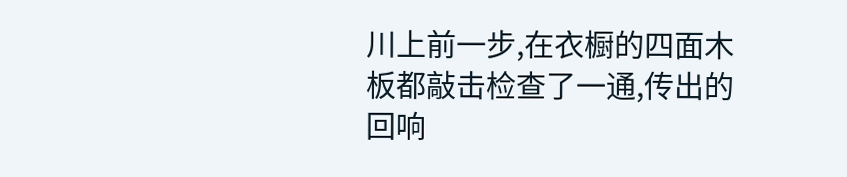川上前一步,在衣橱的四面木板都敲击检查了一通,传出的回响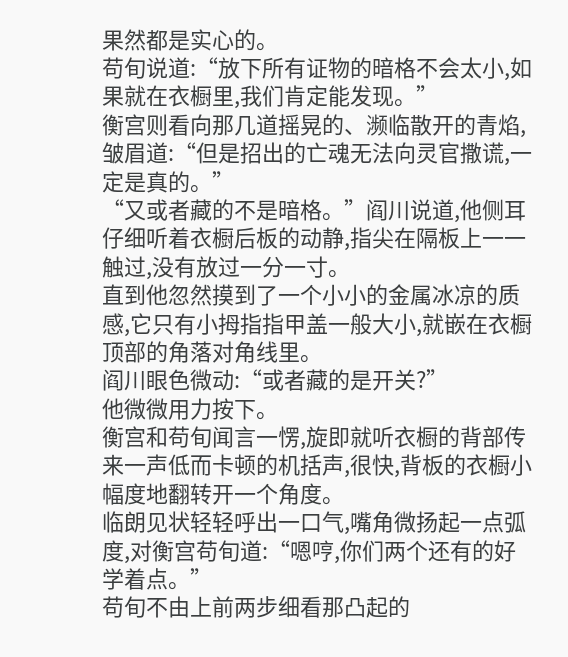果然都是实心的。
苟旬说道:“放下所有证物的暗格不会太小,如果就在衣橱里,我们肯定能发现。”
衡宫则看向那几道摇晃的、濒临散开的青焰,皱眉道:“但是招出的亡魂无法向灵官撒谎,一定是真的。”
“又或者藏的不是暗格。”阎川说道,他侧耳仔细听着衣橱后板的动静,指尖在隔板上一一触过,没有放过一分一寸。
直到他忽然摸到了一个小小的金属冰凉的质感,它只有小拇指指甲盖一般大小,就嵌在衣橱顶部的角落对角线里。
阎川眼色微动:“或者藏的是开关?”
他微微用力按下。
衡宫和苟旬闻言一愣,旋即就听衣橱的背部传来一声低而卡顿的机括声,很快,背板的衣橱小幅度地翻转开一个角度。
临朗见状轻轻呼出一口气,嘴角微扬起一点弧度,对衡宫苟旬道:“嗯哼,你们两个还有的好学着点。”
苟旬不由上前两步细看那凸起的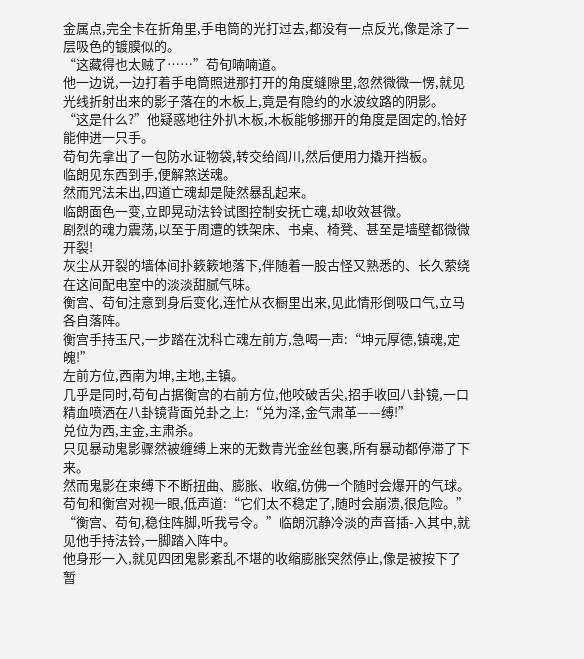金属点,完全卡在折角里,手电筒的光打过去,都没有一点反光,像是涂了一层吸色的镀膜似的。
“这藏得也太贼了……”苟旬喃喃道。
他一边说,一边打着手电筒照进那打开的角度缝隙里,忽然微微一愣,就见光线折射出来的影子落在的木板上,竟是有隐约的水波纹路的阴影。
“这是什么?”他疑惑地往外扒木板,木板能够挪开的角度是固定的,恰好能伸进一只手。
苟旬先拿出了一包防水证物袋,转交给阎川,然后便用力撬开挡板。
临朗见东西到手,便解煞送魂。
然而咒法未出,四道亡魂却是陡然暴乱起来。
临朗面色一变,立即晃动法铃试图控制安抚亡魂,却收效甚微。
剧烈的魂力震荡,以至于周遭的铁架床、书桌、椅凳、甚至是墙壁都微微开裂!
灰尘从开裂的墙体间扑簌簌地落下,伴随着一股古怪又熟悉的、长久萦绕在这间配电室中的淡淡甜腻气味。
衡宫、苟旬注意到身后变化,连忙从衣橱里出来,见此情形倒吸口气,立马各自落阵。
衡宫手持玉尺,一步踏在沈科亡魂左前方,急喝一声:“坤元厚德,镇魂,定魄!”
左前方位,西南为坤,主地,主镇。
几乎是同时,苟旬占据衡宫的右前方位,他咬破舌尖,招手收回八卦镜,一口精血喷洒在八卦镜背面兑卦之上:“兑为泽,金气肃革——缚!”
兑位为西,主金,主肃杀。
只见暴动鬼影骤然被缠缚上来的无数青光金丝包裹,所有暴动都停滞了下来。
然而鬼影在束缚下不断扭曲、膨胀、收缩,仿佛一个随时会爆开的气球。
苟旬和衡宫对视一眼,低声道:“它们太不稳定了,随时会崩溃,很危险。”
“衡宫、苟旬,稳住阵脚,听我号令。”临朗沉静冷淡的声音插-入其中,就见他手持法铃,一脚踏入阵中。
他身形一入,就见四团鬼影紊乱不堪的收缩膨胀突然停止,像是被按下了暂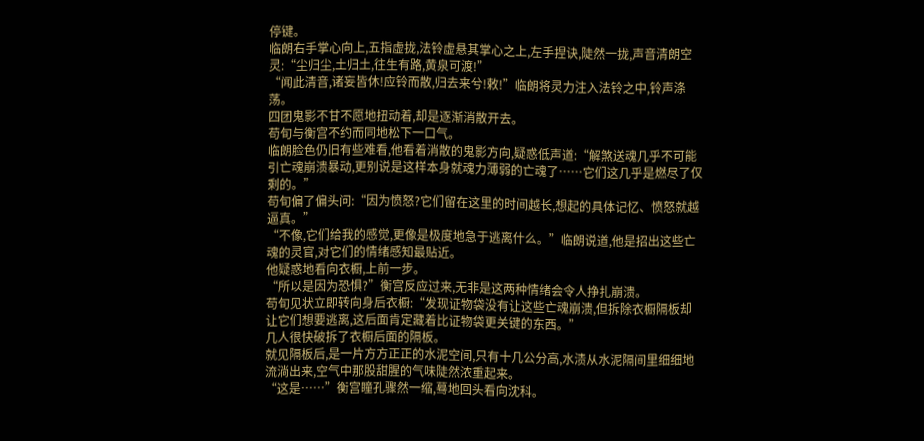停键。
临朗右手掌心向上,五指虚拢,法铃虚悬其掌心之上,左手捏诀,陡然一拢,声音清朗空灵:“尘归尘,土归土,往生有路,黄泉可渡!”
“闻此清音,诸妄皆休!应铃而散,归去来兮!敕!”临朗将灵力注入法铃之中,铃声涤荡。
四团鬼影不甘不愿地扭动着,却是逐渐消散开去。
苟旬与衡宫不约而同地松下一口气。
临朗脸色仍旧有些难看,他看着消散的鬼影方向,疑惑低声道:“解煞送魂几乎不可能引亡魂崩溃暴动,更别说是这样本身就魂力薄弱的亡魂了……它们这几乎是燃尽了仅剩的。”
苟旬偏了偏头问:“因为愤怒?它们留在这里的时间越长,想起的具体记忆、愤怒就越逼真。”
“不像,它们给我的感觉,更像是极度地急于逃离什么。”临朗说道,他是招出这些亡魂的灵官,对它们的情绪感知最贴近。
他疑惑地看向衣橱,上前一步。
“所以是因为恐惧?”衡宫反应过来,无非是这两种情绪会令人挣扎崩溃。
苟旬见状立即转向身后衣橱:“发现证物袋没有让这些亡魂崩溃,但拆除衣橱隔板却让它们想要逃离,这后面肯定藏着比证物袋更关键的东西。”
几人很快破拆了衣橱后面的隔板。
就见隔板后,是一片方方正正的水泥空间,只有十几公分高,水渍从水泥隔间里细细地流淌出来,空气中那股甜腥的气味陡然浓重起来。
“这是……”衡宫瞳孔骤然一缩,蓦地回头看向沈科。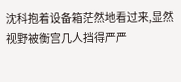沈科抱着设备箱茫然地看过来,显然视野被衡宫几人挡得严严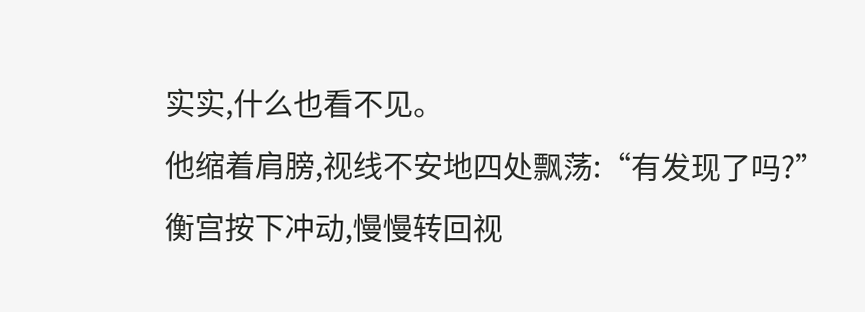实实,什么也看不见。
他缩着肩膀,视线不安地四处飘荡:“有发现了吗?”
衡宫按下冲动,慢慢转回视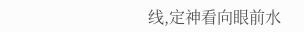线,定神看向眼前水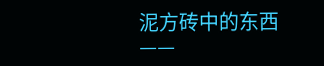泥方砖中的东西——